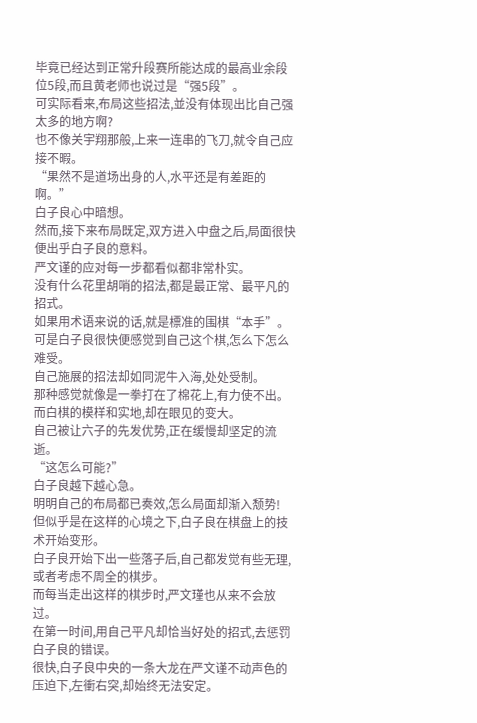毕竟已经达到正常升段赛所能达成的最高业余段位5段,而且黄老师也说过是“强5段”。
可实际看来,布局这些招法,並没有体现出比自己强太多的地方啊?
也不像关宇翔那般,上来一连串的飞刀,就令自己应接不暇。
“果然不是道场出身的人,水平还是有差距的啊。”
白子良心中暗想。
然而,接下来布局既定,双方进入中盘之后,局面很快便出乎白子良的意料。
严文谨的应对每一步都看似都非常朴实。
没有什么花里胡哨的招法,都是最正常、最平凡的招式。
如果用术语来说的话,就是標准的围棋“本手”。
可是白子良很快便感觉到自己这个棋,怎么下怎么难受。
自己施展的招法却如同泥牛入海,处处受制。
那种感觉就像是一拳打在了棉花上,有力使不出。
而白棋的模样和实地,却在眼见的变大。
自己被让六子的先发优势,正在缓慢却坚定的流逝。
“这怎么可能?”
白子良越下越心急。
明明自己的布局都已奏效,怎么局面却渐入颓势!
但似乎是在这样的心境之下,白子良在棋盘上的技术开始变形。
白子良开始下出一些落子后,自己都发觉有些无理,或者考虑不周全的棋步。
而每当走出这样的棋步时,严文瑾也从来不会放过。
在第一时间,用自己平凡却恰当好处的招式,去惩罚白子良的错误。
很快,白子良中央的一条大龙在严文谨不动声色的压迫下,左衝右突,却始终无法安定。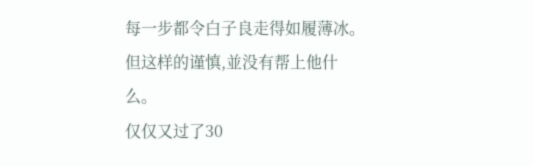每一步都令白子良走得如履薄冰。
但这样的谨慎,並没有帮上他什么。
仅仅又过了30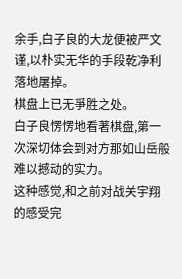余手,白子良的大龙便被严文谨,以朴实无华的手段乾净利落地屠掉。
棋盘上已无爭胜之处。
白子良愣愣地看著棋盘,第一次深切体会到对方那如山岳般难以撼动的实力。
这种感觉,和之前对战关宇翔的感受完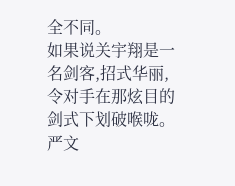全不同。
如果说关宇翔是一名剑客,招式华丽,令对手在那炫目的剑式下划破喉咙。
严文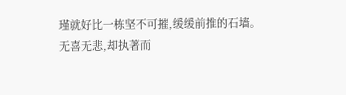瑾就好比一栋坚不可摧,缓缓前推的石墙。
无喜无悲,却执著而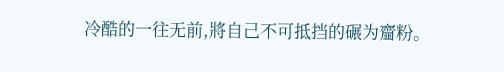冷酷的一往无前,將自己不可抵挡的碾为齏粉。